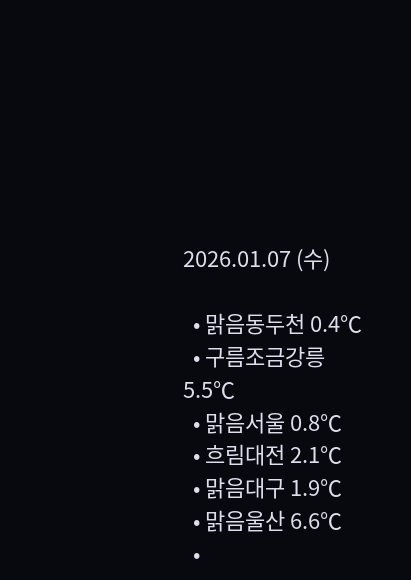2026.01.07 (수)

  • 맑음동두천 0.4℃
  • 구름조금강릉 5.5℃
  • 맑음서울 0.8℃
  • 흐림대전 2.1℃
  • 맑음대구 1.9℃
  • 맑음울산 6.6℃
  •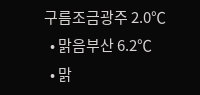구름조금광주 2.0℃
  • 맑음부산 6.2℃
  • 맑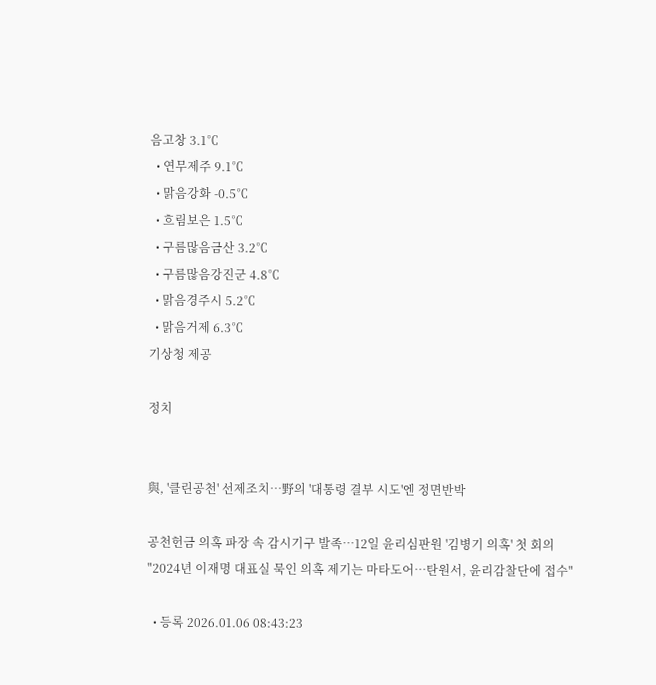음고창 3.1℃
  • 연무제주 9.1℃
  • 맑음강화 -0.5℃
  • 흐림보은 1.5℃
  • 구름많음금산 3.2℃
  • 구름많음강진군 4.8℃
  • 맑음경주시 5.2℃
  • 맑음거제 6.3℃
기상청 제공

정치


與, '클린공천' 선제조치…野의 '대통령 결부 시도'엔 정면반박

공천헌금 의혹 파장 속 감시기구 발족…12일 윤리심판원 '김병기 의혹' 첫 회의
"2024년 이재명 대표실 묵인 의혹 제기는 마타도어…탄원서, 윤리감찰단에 접수"

  • 등록 2026.01.06 08:43:23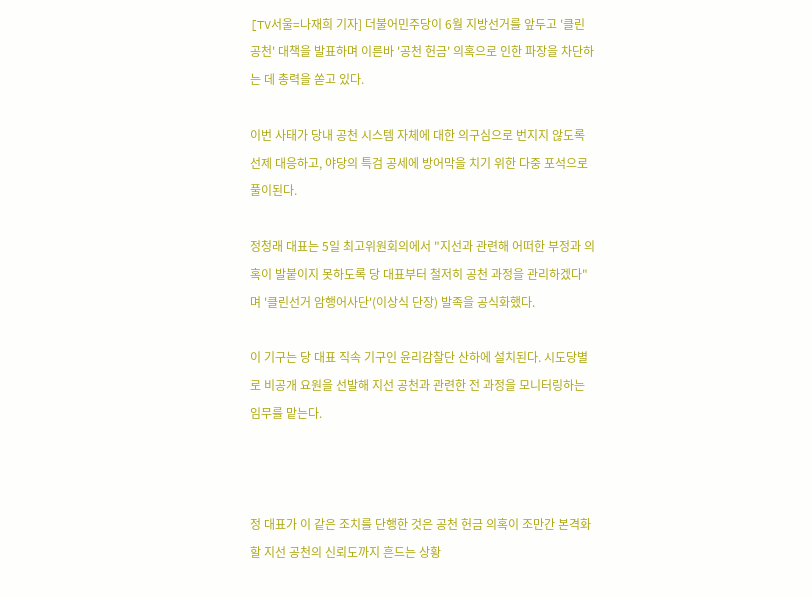[TV서울=나재희 기자] 더불어민주당이 6월 지방선거를 앞두고 '클린 공천' 대책을 발표하며 이른바 '공천 헌금' 의혹으로 인한 파장을 차단하는 데 총력을 쏟고 있다.

이번 사태가 당내 공천 시스템 자체에 대한 의구심으로 번지지 않도록 선제 대응하고, 야당의 특검 공세에 방어막을 치기 위한 다중 포석으로 풀이된다.

정청래 대표는 5일 최고위원회의에서 "지선과 관련해 어떠한 부정과 의혹이 발붙이지 못하도록 당 대표부터 철저히 공천 과정을 관리하겠다"며 '클린선거 암행어사단'(이상식 단장) 발족을 공식화했다.

이 기구는 당 대표 직속 기구인 윤리감찰단 산하에 설치된다. 시도당별로 비공개 요원을 선발해 지선 공천과 관련한 전 과정을 모니터링하는 임무를 맡는다.



정 대표가 이 같은 조치를 단행한 것은 공천 헌금 의혹이 조만간 본격화할 지선 공천의 신뢰도까지 흔드는 상황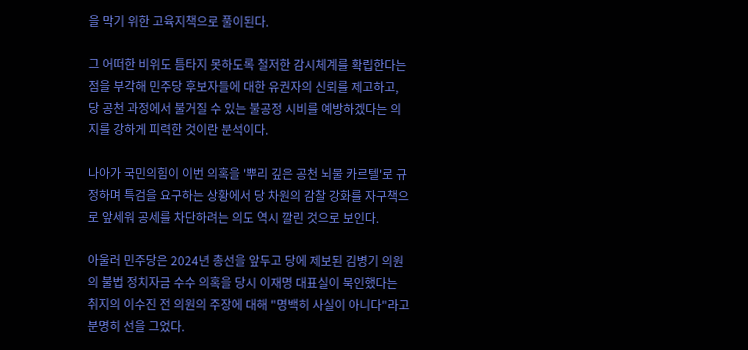을 막기 위한 고육지책으로 풀이된다.

그 어떠한 비위도 틈타지 못하도록 철저한 감시체계를 확립한다는 점을 부각해 민주당 후보자들에 대한 유권자의 신뢰를 제고하고, 당 공천 과정에서 불거질 수 있는 불공정 시비를 예방하겠다는 의지를 강하게 피력한 것이란 분석이다.

나아가 국민의힘이 이번 의혹을 '뿌리 깊은 공천 뇌물 카르텔'로 규정하며 특검을 요구하는 상황에서 당 차원의 감찰 강화를 자구책으로 앞세워 공세를 차단하려는 의도 역시 깔린 것으로 보인다.

아울러 민주당은 2024년 총선을 앞두고 당에 제보된 김병기 의원의 불법 정치자금 수수 의혹을 당시 이재명 대표실이 묵인했다는 취지의 이수진 전 의원의 주장에 대해 "명백히 사실이 아니다"라고 분명히 선을 그었다.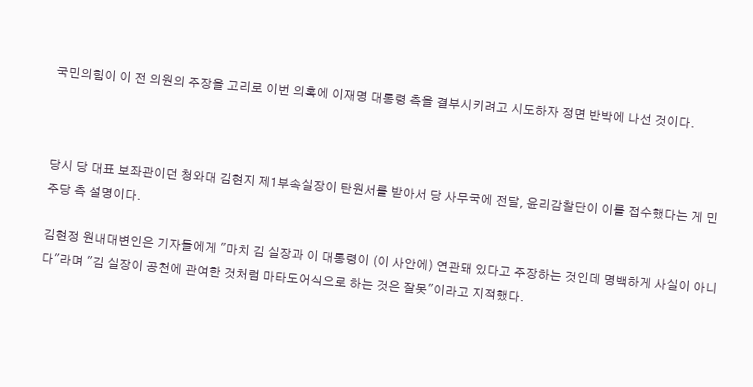국민의힘이 이 전 의원의 주장을 고리로 이번 의혹에 이재명 대통령 측을 결부시키려고 시도하자 정면 반박에 나선 것이다.



당시 당 대표 보좌관이던 청와대 김현지 제1부속실장이 탄원서를 받아서 당 사무국에 전달, 윤리감찰단이 이를 접수했다는 게 민주당 측 설명이다.

김현정 원내대변인은 기자들에게 "마치 김 실장과 이 대통령이 (이 사안에) 연관돼 있다고 주장하는 것인데 명백하게 사실이 아니다"라며 "김 실장이 공천에 관여한 것처럼 마타도어식으로 하는 것은 잘못"이라고 지적했다.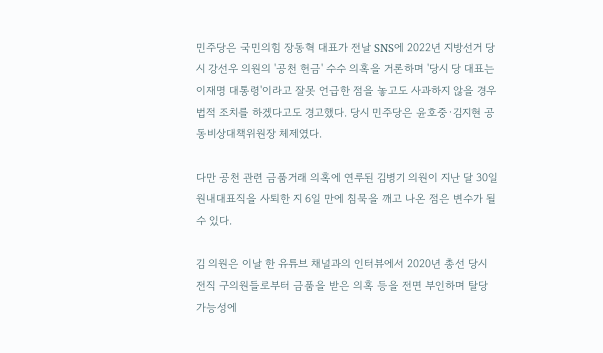민주당은 국민의힘 장동혁 대표가 전날 SNS에 2022년 지방선거 당시 강선우 의원의 '공천 헌금' 수수 의혹을 거론하며 '당시 당 대표는 이재명 대통령'이라고 잘못 언급한 점을 놓고도 사과하지 않을 경우 법적 조치를 하겠다고도 경고했다. 당시 민주당은 윤호중·김지현 공동비상대책위원장 체제였다.

다만 공천 관련 금품거래 의혹에 연루된 김병기 의원이 지난 달 30일 원내대표직을 사퇴한 지 6일 만에 침묵을 깨고 나온 점은 변수가 될 수 있다.

김 의원은 이날 한 유튜브 채널과의 인터뷰에서 2020년 총선 당시 전직 구의원들로부터 금품을 받은 의혹 등을 전면 부인하며 탈당 가능성에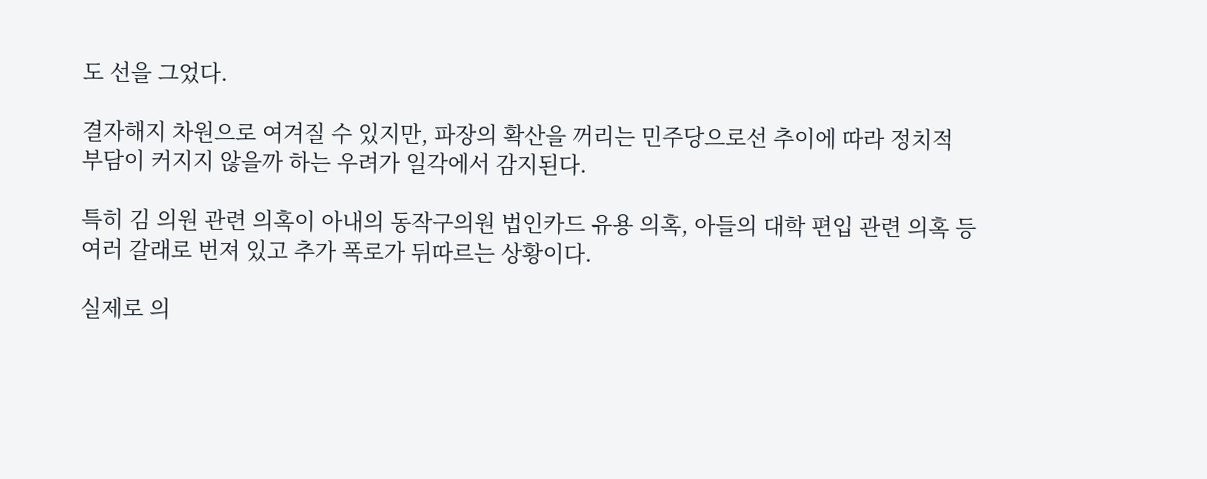도 선을 그었다.

결자해지 차원으로 여겨질 수 있지만, 파장의 확산을 꺼리는 민주당으로선 추이에 따라 정치적 부담이 커지지 않을까 하는 우려가 일각에서 감지된다.

특히 김 의원 관련 의혹이 아내의 동작구의원 법인카드 유용 의혹, 아들의 대학 편입 관련 의혹 등 여러 갈래로 번져 있고 추가 폭로가 뒤따르는 상황이다.

실제로 의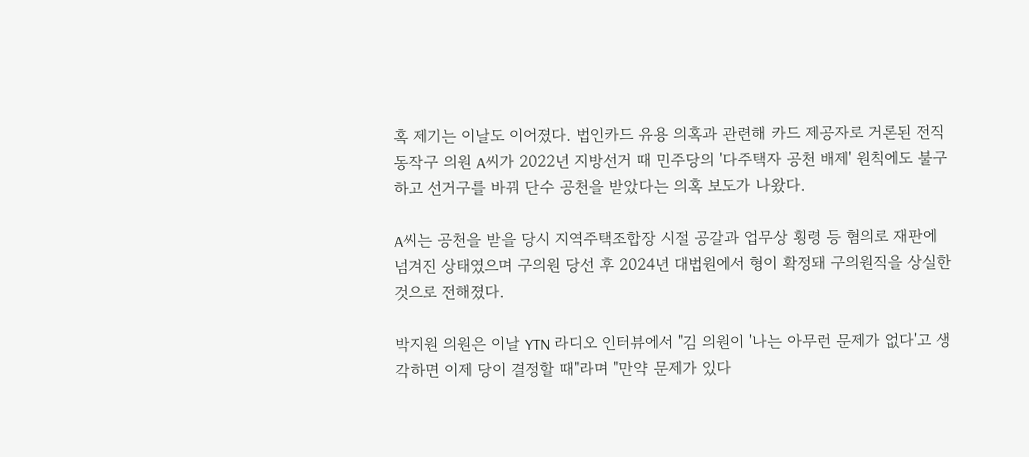혹 제기는 이날도 이어졌다. 법인카드 유용 의혹과 관련해 카드 제공자로 거론된 전직 동작구 의원 A씨가 2022년 지방선거 때 민주당의 '다주택자 공천 배제' 원칙에도 불구하고 선거구를 바꿔 단수 공천을 받았다는 의혹 보도가 나왔다.

A씨는 공천을 받을 당시 지역주택조합장 시절 공갈과 업무상 횡령 등 혐의로 재판에 넘겨진 상태였으며 구의원 당선 후 2024년 대법원에서 형이 확정돼 구의원직을 상실한 것으로 전해졌다.

박지원 의원은 이날 YTN 라디오 인터뷰에서 "김 의원이 '나는 아무런 문제가 없다'고 생각하면 이제 당이 결정할 때"라며 "만약 문제가 있다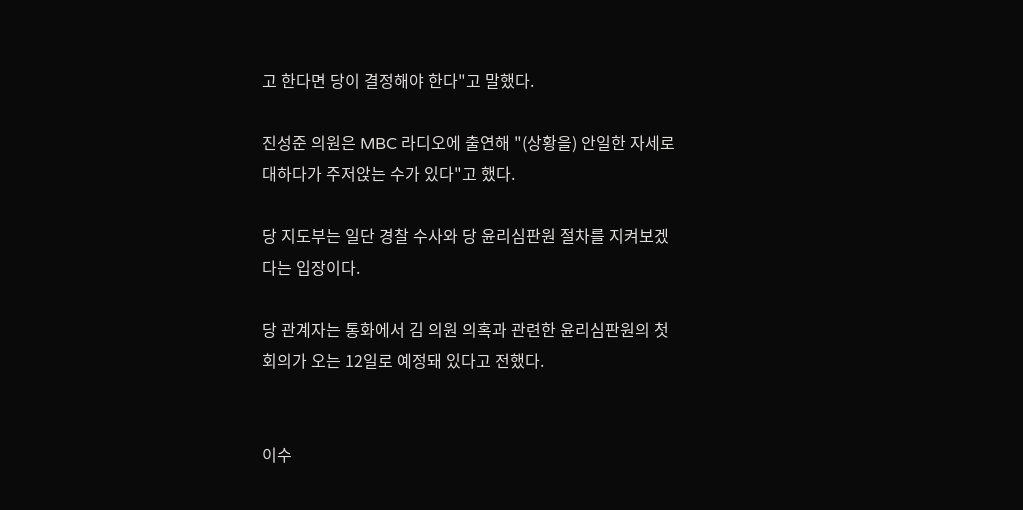고 한다면 당이 결정해야 한다"고 말했다.

진성준 의원은 MBC 라디오에 출연해 "(상황을) 안일한 자세로 대하다가 주저앉는 수가 있다"고 했다.

당 지도부는 일단 경찰 수사와 당 윤리심판원 절차를 지켜보겠다는 입장이다.

당 관계자는 통화에서 김 의원 의혹과 관련한 윤리심판원의 첫 회의가 오는 12일로 예정돼 있다고 전했다.


이수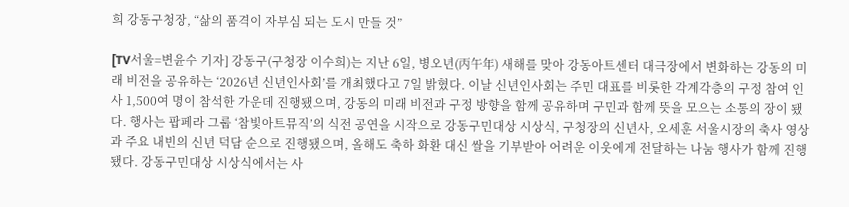희 강동구청장, “삶의 품격이 자부심 되는 도시 만들 것”

[TV서울=변윤수 기자] 강동구(구청장 이수희)는 지난 6일, 병오년(丙午年) 새해를 맞아 강동아트센터 대극장에서 변화하는 강동의 미래 비전을 공유하는 ‘2026년 신년인사회’를 개최했다고 7일 밝혔다. 이날 신년인사회는 주민 대표를 비롯한 각계각층의 구정 참여 인사 1,500여 명이 참석한 가운데 진행됐으며, 강동의 미래 비전과 구정 방향을 함께 공유하며 구민과 함께 뜻을 모으는 소통의 장이 됐다. 행사는 팝페라 그룹 ‘참빛아트뮤직’의 식전 공연을 시작으로 강동구민대상 시상식, 구청장의 신년사, 오세훈 서울시장의 축사 영상과 주요 내빈의 신년 덕담 순으로 진행됐으며, 올해도 축하 화환 대신 쌀을 기부받아 어려운 이웃에게 전달하는 나눔 행사가 함께 진행됐다. 강동구민대상 시상식에서는 사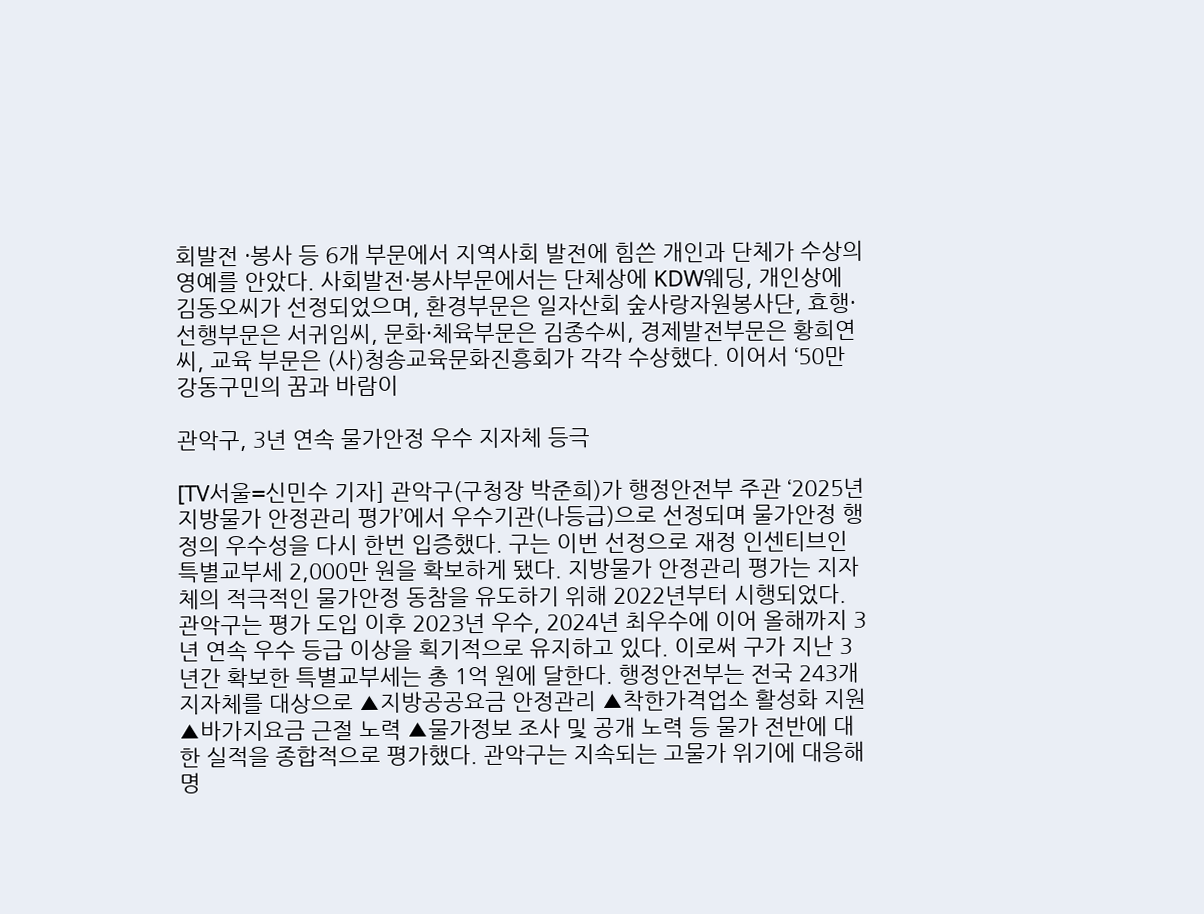회발전 ·봉사 등 6개 부문에서 지역사회 발전에 힘쓴 개인과 단체가 수상의 영예를 안았다. 사회발전·봉사부문에서는 단체상에 KDW웨딩, 개인상에 김동오씨가 선정되었으며, 환경부문은 일자산회 숲사랑자원봉사단, 효행·선행부문은 서귀임씨, 문화·체육부문은 김종수씨, 경제발전부문은 황희연씨, 교육 부문은 (사)청송교육문화진흥회가 각각 수상했다. 이어서 ‘50만 강동구민의 꿈과 바람이

관악구, 3년 연속 물가안정 우수 지자체 등극

[TV서울=신민수 기자] 관악구(구청장 박준희)가 행정안전부 주관 ‘2025년 지방물가 안정관리 평가’에서 우수기관(나등급)으로 선정되며 물가안정 행정의 우수성을 다시 한번 입증했다. 구는 이번 선정으로 재정 인센티브인 특별교부세 2,000만 원을 확보하게 됐다. 지방물가 안정관리 평가는 지자체의 적극적인 물가안정 동참을 유도하기 위해 2022년부터 시행되었다. 관악구는 평가 도입 이후 2023년 우수, 2024년 최우수에 이어 올해까지 3년 연속 우수 등급 이상을 획기적으로 유지하고 있다. 이로써 구가 지난 3년간 확보한 특별교부세는 총 1억 원에 달한다. 행정안전부는 전국 243개 지자체를 대상으로 ▲지방공공요금 안정관리 ▲착한가격업소 활성화 지원 ▲바가지요금 근절 노력 ▲물가정보 조사 및 공개 노력 등 물가 전반에 대한 실적을 종합적으로 평가했다. 관악구는 지속되는 고물가 위기에 대응해 명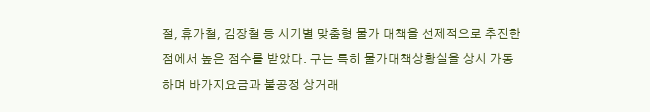절, 휴가철, 김장철 등 시기별 맞춤형 물가 대책을 선제적으로 추진한 점에서 높은 점수를 받았다. 구는 특히 물가대책상황실을 상시 가동하며 바가지요금과 불공정 상거래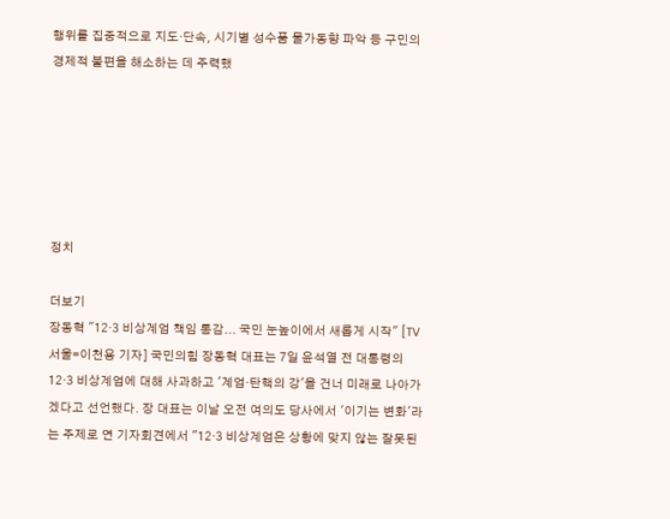행위를 집중적으로 지도·단속, 시기별 성수품 물가동향 파악 등 구민의 경제적 불편을 해소하는 데 주력했






정치

더보기
장동혁 "12·3 비상계엄 책임 통감... 국민 눈높이에서 새롭게 시작" [TV서울=이천용 기자] 국민의힘 장동혁 대표는 7일 윤석열 전 대통령의 12·3 비상계엄에 대해 사과하고 '계엄·탄핵의 강'을 건너 미래로 나아가겠다고 선언했다. 장 대표는 이날 오전 여의도 당사에서 '이기는 변화'라는 주제로 연 기자회견에서 "12·3 비상계엄은 상황에 맞지 않는 잘못된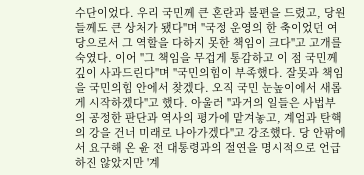수단이었다. 우리 국민께 큰 혼란과 불편을 드렸고, 당원들께도 큰 상처가 됐다"며 "국정 운영의 한 축이었던 여당으로서 그 역할을 다하지 못한 책임이 크다"고 고개를 숙였다. 이어 "그 책임을 무겁게 통감하고 이 점 국민께 깊이 사과드린다"며 "국민의힘이 부족했다. 잘못과 책임을 국민의힘 안에서 찾겠다. 오직 국민 눈높이에서 새롭게 시작하겠다"고 했다. 아울러 "과거의 일들은 사법부의 공정한 판단과 역사의 평가에 맡겨놓고, 계엄과 탄핵의 강을 건너 미래로 나아가겠다"고 강조했다. 당 안팎에서 요구해 온 윤 전 대통령과의 절연을 명시적으로 언급하진 않았지만 '계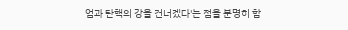엄과 탄핵의 강을 건너겠다'는 점을 분명히 함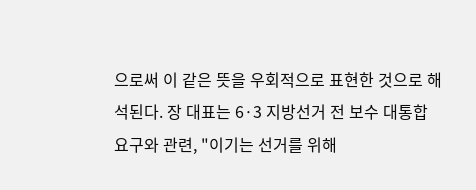으로써 이 같은 뜻을 우회적으로 표현한 것으로 해석된다. 장 대표는 6·3 지방선거 전 보수 대통합 요구와 관련, "이기는 선거를 위해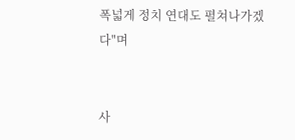폭넓게 정치 연대도 펼쳐나가겠다"며


사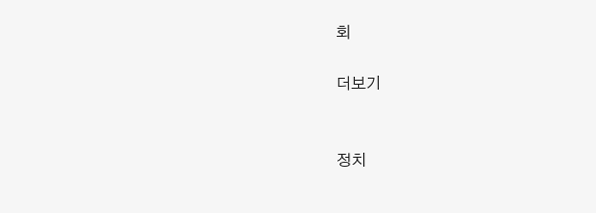회

더보기


정치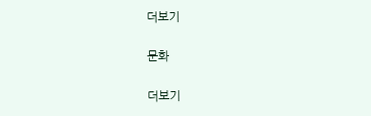더보기

문화

더보기